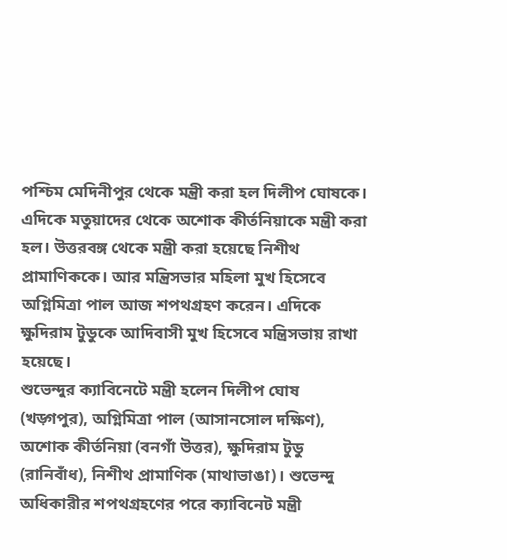পশ্চিম মেদিনীপুর থেকে মন্ত্রী করা হল দিলীপ ঘোষকে। এদিকে মতুয়াদের থেকে অশোক কীর্তনিয়াকে মন্ত্রী করা হল। উত্তরবঙ্গ থেকে মন্ত্রী করা হয়েছে নিশীথ প্রামাণিককে। আর মন্ত্রিসভার মহিলা মুখ হিসেবে অগ্নিমিত্রা পাল আজ শপথগ্রহণ করেন। এদিকে ক্ষুদিরাম টুডুকে আদিবাসী মুখ হিসেবে মন্ত্রিসভায় রাখা হয়েছে।
শুভেন্দুর ক্যাবিনেটে মন্ত্রী হলেন দিলীপ ঘোষ (খড়্গপুর), অগ্নিমিত্রা পাল (আসানসোল দক্ষিণ), অশোক কীর্তনিয়া (বনগাঁ উত্তর), ক্ষুদিরাম টুডু (রানিবাঁধ), নিশীথ প্রামাণিক (মাথাভাঙা)। শুভেন্দু অধিকারীর শপথগ্রহণের পরে ক্যাবিনেট মন্ত্রী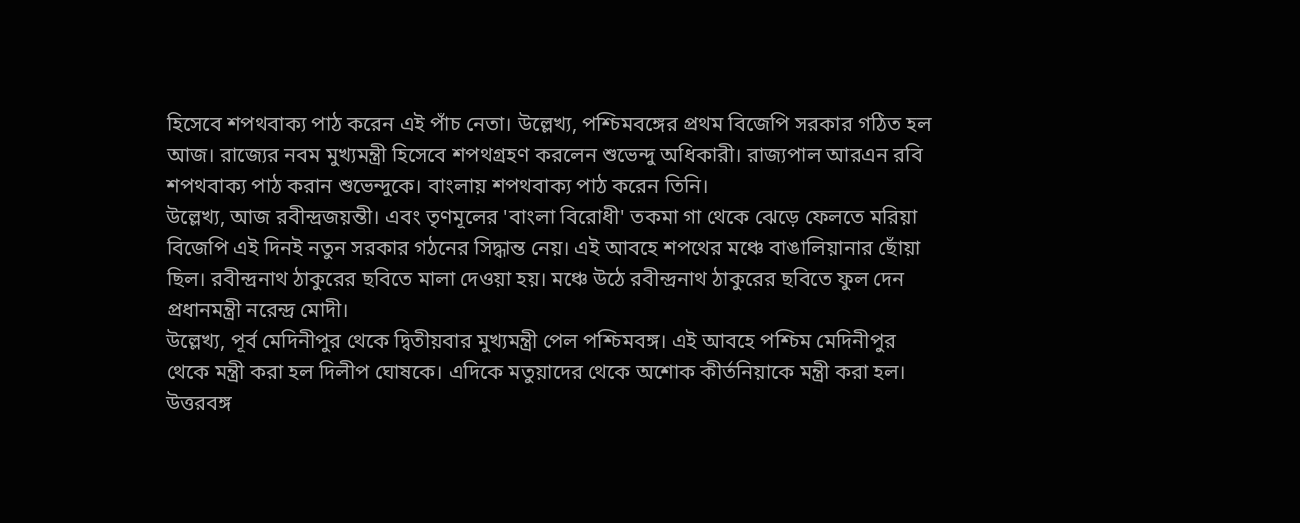হিসেবে শপথবাক্য পাঠ করেন এই পাঁচ নেতা। উল্লেখ্য, পশ্চিমবঙ্গের প্রথম বিজেপি সরকার গঠিত হল আজ। রাজ্যের নবম মুখ্যমন্ত্রী হিসেবে শপথগ্রহণ করলেন শুভেন্দু অধিকারী। রাজ্যপাল আরএন রবি শপথবাক্য পাঠ করান শুভেন্দুকে। বাংলায় শপথবাক্য পাঠ করেন তিনি।
উল্লেখ্য, আজ রবীন্দ্রজয়ন্তী। এবং তৃণমূলের 'বাংলা বিরোধী' তকমা গা থেকে ঝেড়ে ফেলতে মরিয়া বিজেপি এই দিনই নতুন সরকার গঠনের সিদ্ধান্ত নেয়। এই আবহে শপথের মঞ্চে বাঙালিয়ানার ছোঁয়া ছিল। রবীন্দ্রনাথ ঠাকুরের ছবিতে মালা দেওয়া হয়। মঞ্চে উঠে রবীন্দ্রনাথ ঠাকুরের ছবিতে ফুল দেন প্রধানমন্ত্রী নরেন্দ্র মোদী।
উল্লেখ্য, পূর্ব মেদিনীপুর থেকে দ্বিতীয়বার মুখ্যমন্ত্রী পেল পশ্চিমবঙ্গ। এই আবহে পশ্চিম মেদিনীপুর থেকে মন্ত্রী করা হল দিলীপ ঘোষকে। এদিকে মতুয়াদের থেকে অশোক কীর্তনিয়াকে মন্ত্রী করা হল। উত্তরবঙ্গ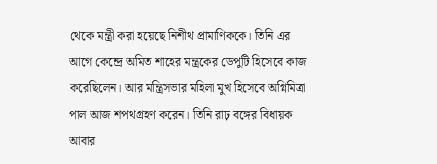থেকে মন্ত্রী করা হয়েছে নিশীথ প্রামাণিককে। তিনি এর আগে কেন্দ্রে অমিত শাহের মন্ত্রকের ডেপুটি হিসেবে কাজ করেছিলেন। আর মন্ত্রিসভার মহিলা মুখ হিসেবে অগ্নিমিত্রা পাল আজ শপথগ্রহণ করেন। তিনি রাঢ় বঙ্গের বিধায়ক আবার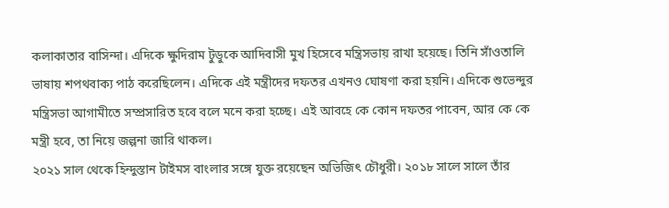কলাকাতার বাসিন্দা। এদিকে ক্ষুদিরাম টুডুকে আদিবাসী মুখ হিসেবে মন্ত্রিসভায় রাখা হয়েছে। তিনি সাঁওতালি ভাষায় শপথবাক্য পাঠ করেছিলেন। এদিকে এই মন্ত্রীদের দফতর এখনও ঘোষণা করা হয়নি। এদিকে শুভেন্দুর মন্ত্রিসভা আগামীতে সম্প্রসারিত হবে বলে মনে করা হচ্ছে। এই আবহে কে কোন দফতর পাবেন, আর কে কে মন্ত্রী হবে, তা নিয়ে জল্পনা জারি থাকল।
২০২১ সাল থেকে হিন্দুস্তান টাইমস বাংলার সঙ্গে যুক্ত রয়েছেন অভিজিৎ চৌধুরী। ২০১৮ সালে সালে তাঁর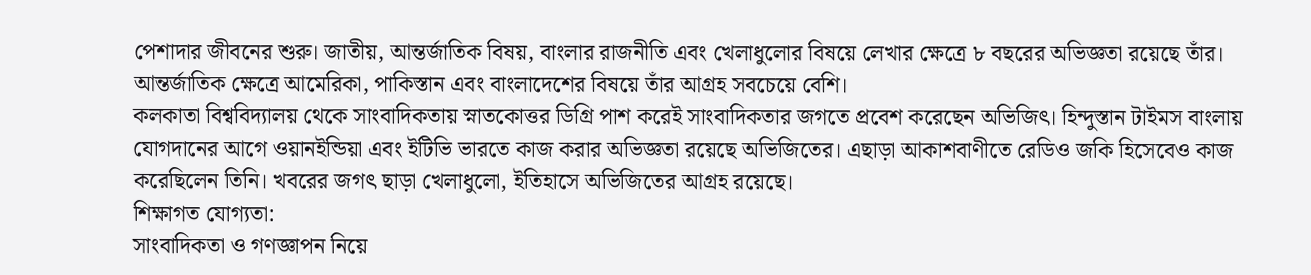পেশাদার জীবনের শুরু। জাতীয়, আন্তর্জাতিক বিষয়, বাংলার রাজনীতি এবং খেলাধুলোর বিষয়ে লেখার ক্ষেত্রে ৮ বছরের অভিজ্ঞতা রয়েছে তাঁর। আন্তর্জাতিক ক্ষেত্রে আমেরিকা, পাকিস্তান এবং বাংলাদেশের বিষয়ে তাঁর আগ্রহ সবচেয়ে বেশি।
কলকাতা বিশ্ববিদ্যালয় থেকে সাংবাদিকতায় স্নাতকোত্তর ডিগ্রি পাশ করেই সাংবাদিকতার জগতে প্রবেশ করেছেন অভিজিৎ। হিন্দুস্তান টাইমস বাংলায় যোগদানের আগে ওয়ানইন্ডিয়া এবং ইটিভি ভারতে কাজ করার অভিজ্ঞতা রয়েছে অভিজিতের। এছাড়া আকাশবাণীতে রেডিও জকি হিসেবেও কাজ করেছিলেন তিনি। খবরের জগৎ ছাড়া খেলাধুলো, ইতিহাসে অভিজিতের আগ্রহ রয়েছে।
শিক্ষাগত যোগ্যতা:
সাংবাদিকতা ও গণজ্ঞাপন নিয়ে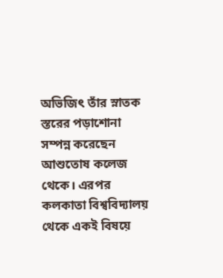অভিজিৎ তাঁর স্নাতক স্তরের পড়াশোনা সম্পন্ন করেছেন আশুতোষ কলেজ থেকে। এরপর কলকাতা বিশ্ববিদ্যালয় থেকে একই বিষয়ে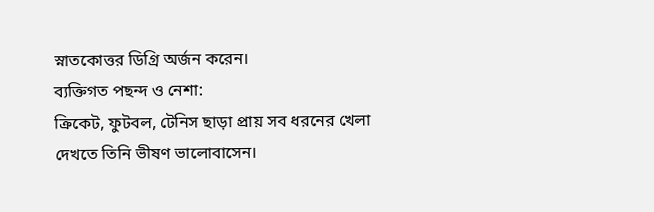স্নাতকোত্তর ডিগ্রি অর্জন করেন।
ব্যক্তিগত পছন্দ ও নেশা:
ক্রিকেট, ফুটবল, টেনিস ছাড়া প্রায় সব ধরনের খেলা দেখতে তিনি ভীষণ ভালোবাসেন।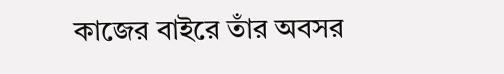কাজের বাইরে তাঁর অবসর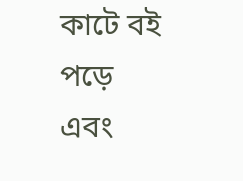কাটে বই পড়ে এবং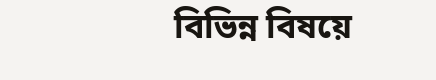বিভিন্ন বিষয়ে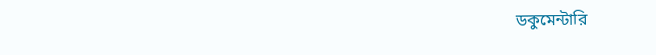ডকুমেন্টারি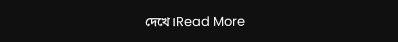দেখে।Read More